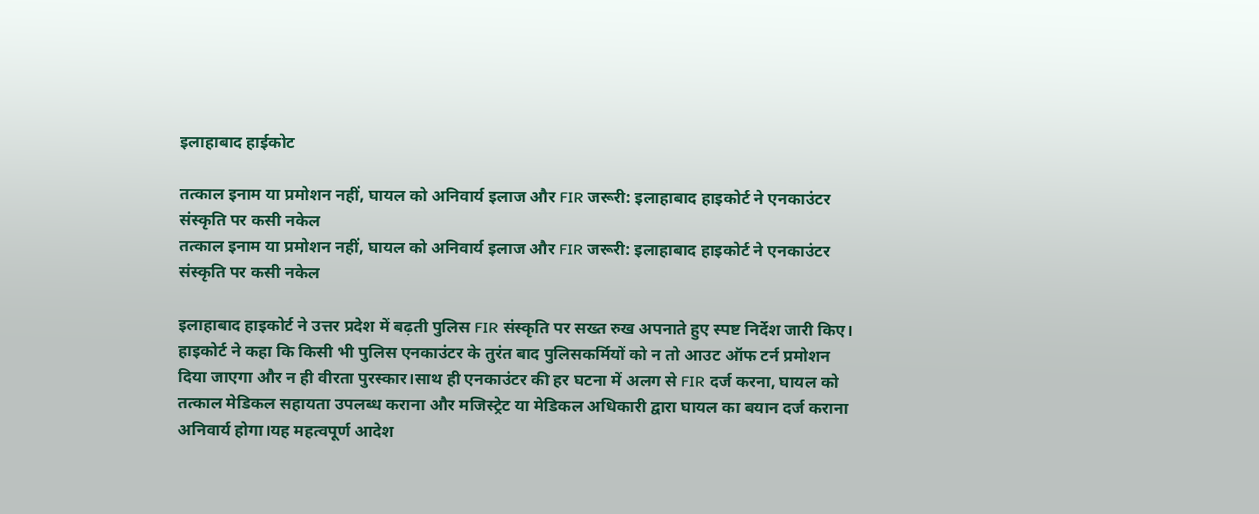इलाहाबाद हाईकोट

तत्काल इनाम या प्रमोशन नहीं, घायल को अनिवार्य इलाज और FIR जरूरी: इलाहाबाद हाइकोर्ट ने एनकाउंटर संस्कृति पर कसी नकेल
तत्काल इनाम या प्रमोशन नहीं, घायल को अनिवार्य इलाज और FIR जरूरी: इलाहाबाद हाइकोर्ट ने एनकाउंटर संस्कृति पर कसी नकेल

इलाहाबाद हाइकोर्ट ने उत्तर प्रदेश में बढ़ती पुलिस FIR संस्कृति पर सख्त रुख अपनाते हुए स्पष्ट निर्देश जारी किए। हाइकोर्ट ने कहा कि किसी भी पुलिस एनकाउंटर के तुरंत बाद पुलिसकर्मियों को न तो आउट ऑफ टर्न प्रमोशन दिया जाएगा और न ही वीरता पुरस्कार।साथ ही एनकाउंटर की हर घटना में अलग से FIR दर्ज करना, घायल को तत्काल मेडिकल सहायता उपलब्ध कराना और मजिस्ट्रेट या मेडिकल अधिकारी द्वारा घायल का बयान दर्ज कराना अनिवार्य होगा।यह महत्वपूर्ण आदेश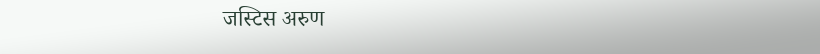जस्टिस अरुण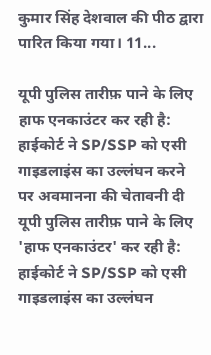कुमार सिंह देशवाल की पीठ द्वारा पारित किया गया। 11...

यूपी पुलिस तारीफ़ पाने के लिए हाफ एनकाउंटर कर रही है: हाईकोर्ट ने SP/SSP को एसी गाइडलाइंस का उल्लंघन करने पर अवमानना की चेतावनी दी
यूपी पुलिस तारीफ़ पाने के लिए 'हाफ एनकाउंटर' कर रही है: हाईकोर्ट ने SP/SSP को एसी गाइडलाइंस का उल्लंघन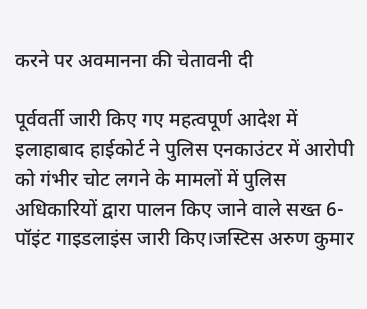करने पर अवमानना की चेतावनी दी

पूर्ववर्ती जारी किए गए महत्वपूर्ण आदेश में इलाहाबाद हाईकोर्ट ने पुलिस एनकाउंटर में आरोपी को गंभीर चोट लगने के मामलों में पुलिस अधिकारियों द्वारा पालन किए जाने वाले सख्त 6-पॉइंट गाइडलाइंस जारी किए।जस्टिस अरुण कुमार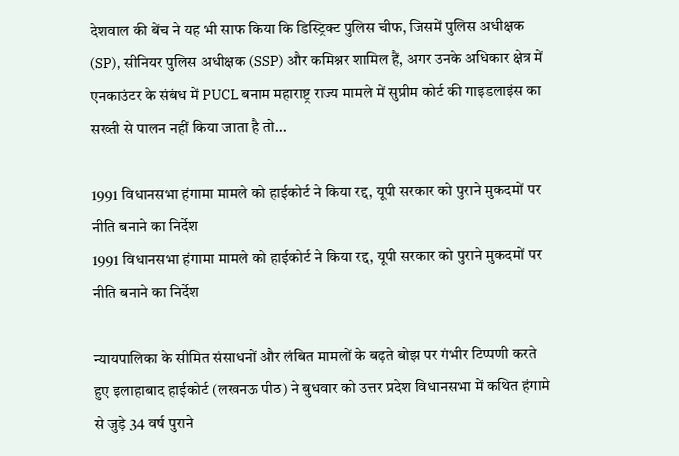देशवाल की बेंच ने यह भी साफ किया कि डिस्ट्रिक्ट पुलिस चीफ, जिसमें पुलिस अधीक्षक (SP), सीनियर पुलिस अधीक्षक (SSP) और कमिश्नर शामिल हैं, अगर उनके अधिकार क्षेत्र में एनकाउंटर के संबंध में PUCL बनाम महाराष्ट्र राज्य मामले में सुप्रीम कोर्ट की गाइडलाइंस का सख्ती से पालन नहीं किया जाता है तो...

1991 विधानसभा हंगामा मामले को हाईकोर्ट ने किया रद्द, यूपी सरकार को पुराने मुकदमों पर नीति बनाने का निर्देश
1991 विधानसभा हंगामा मामले को हाईकोर्ट ने किया रद्द, यूपी सरकार को पुराने मुकदमों पर नीति बनाने का निर्देश

न्यायपालिका के सीमित संसाधनों और लंबित मामलों के बढ़ते बोझ पर गंभीर टिप्पणी करते हुए इलाहाबाद हाईकोर्ट (लखनऊ पीठ) ने बुधवार को उत्तर प्रदेश विधानसभा में कथित हंगामे से जुड़े 34 वर्ष पुराने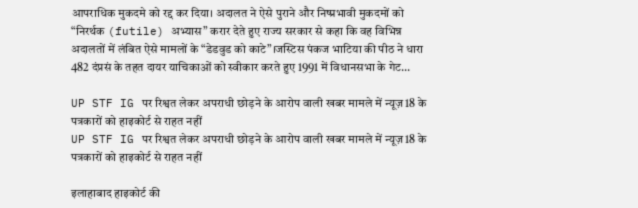आपराधिक मुकदमे को रद्द कर दिया। अदालत ने ऐसे पुराने और निष्प्रभावी मुकदमों को “निरर्थक (futile) अभ्यास” करार देते हुए राज्य सरकार से कहा कि वह विभिन्न अदालतों में लंबित ऐसे मामलों के “डेडवुड को काटे”।जस्टिस पंकज भाटिया की पीठ ने धारा 482 दंप्रसं के तहत दायर याचिकाओं को स्वीकार करते हुए 1991 में विधानसभा के गेट...

UP STF IG पर रिश्वत लेकर अपराधी छोड़ने के आरोप वाली खबर मामले में न्यूज़18 के पत्रकारों को हाइकोर्ट से राहत नहीं
UP STF IG पर रिश्वत लेकर अपराधी छोड़ने के आरोप वाली खबर मामले में न्यूज़18 के पत्रकारों को हाइकोर्ट से राहत नहीं

इलाहाबाद हाइकोर्ट की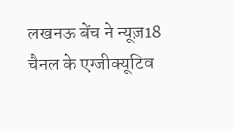लखनऊ बेंच ने न्यूज़18 चैनल के एग्जीक्यूटिव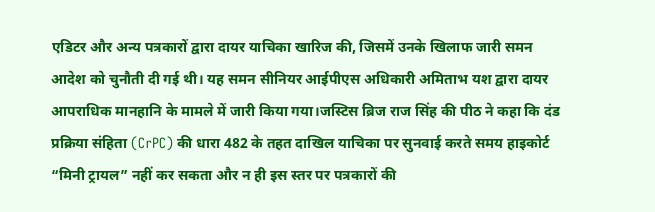एडिटर और अन्य पत्रकारों द्वारा दायर याचिका खारिज की, जिसमें उनके खिलाफ जारी समन आदेश को चुनौती दी गई थी। यह समन सीनियर आईपीएस अधिकारी अमिताभ यश द्वारा दायर आपराधिक मानहानि के मामले में जारी किया गया।जस्टिस ब्रिज राज सिंह की पीठ ने कहा कि दंड प्रक्रिया संहिता (CrPC) की धारा 482 के तहत दाखिल याचिका पर सुनवाई करते समय हाइकोर्ट “मिनी ट्रायल” नहीं कर सकता और न ही इस स्तर पर पत्रकारों की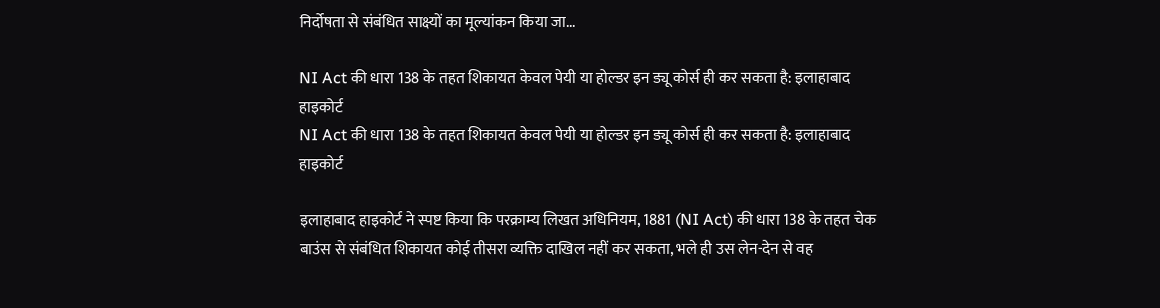निर्दोषता से संबंधित साक्ष्यों का मूल्यांकन किया जा...

NI Act की धारा 138 के तहत शिकायत केवल पेयी या होल्डर इन ड्यू कोर्स ही कर सकता है: इलाहाबाद हाइकोर्ट
NI Act की धारा 138 के तहत शिकायत केवल पेयी या होल्डर इन ड्यू कोर्स ही कर सकता है: इलाहाबाद हाइकोर्ट

इलाहाबाद हाइकोर्ट ने स्पष्ट किया कि परक्राम्य लिखत अधिनियम, 1881 (NI Act) की धारा 138 के तहत चेक बाउंस से संबंधित शिकायत कोई तीसरा व्यक्ति दाखिल नहीं कर सकता, भले ही उस लेन-देन से वह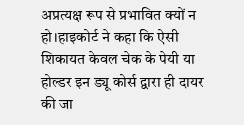अप्रत्यक्ष रूप से प्रभावित क्यों न हो।हाइकोर्ट ने कहा कि ऐसी शिकायत केवल चेक के पेयी या होल्डर इन ड्यू कोर्स द्वारा ही दायर की जा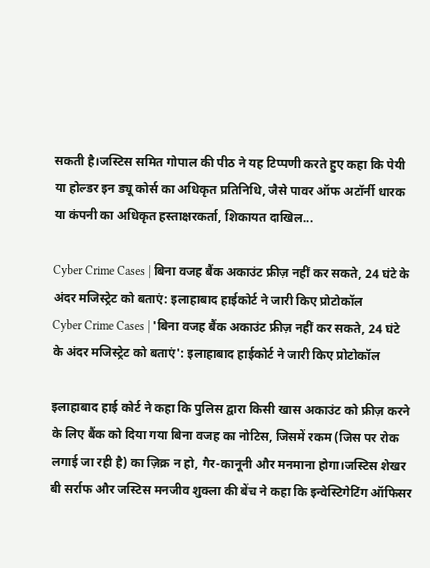सकती है।जस्टिस समित गोपाल की पीठ ने यह टिप्पणी करते हुए कहा कि पेयी या होल्डर इन ड्यू कोर्स का अधिकृत प्रतिनिधि, जैसे पावर ऑफ अटॉर्नी धारक या कंपनी का अधिकृत हस्ताक्षरकर्ता, शिकायत दाखिल...

Cyber Crime Cases | बिना वजह बैंक अकाउंट फ्रीज़ नहीं कर सकते, 24 घंटे के अंदर मजिस्ट्रेट को बताएं: इलाहाबाद हाईकोर्ट ने जारी किए प्रोटोकॉल
Cyber Crime Cases | 'बिना वजह बैंक अकाउंट फ्रीज़ नहीं कर सकते, 24 घंटे के अंदर मजिस्ट्रेट को बताएं': इलाहाबाद हाईकोर्ट ने जारी किए प्रोटोकॉल

इलाहाबाद हाई कोर्ट ने कहा कि पुलिस द्वारा किसी खास अकाउंट को फ्रीज़ करने के लिए बैंक को दिया गया बिना वजह का नोटिस, जिसमें रकम (जिस पर रोक लगाई जा रही है) का ज़िक्र न हो, गैर-कानूनी और मनमाना होगा।जस्टिस शेखर बी सर्राफ और जस्टिस मनजीव शुक्ला की बेंच ने कहा कि इन्वेस्टिगेटिंग ऑफिसर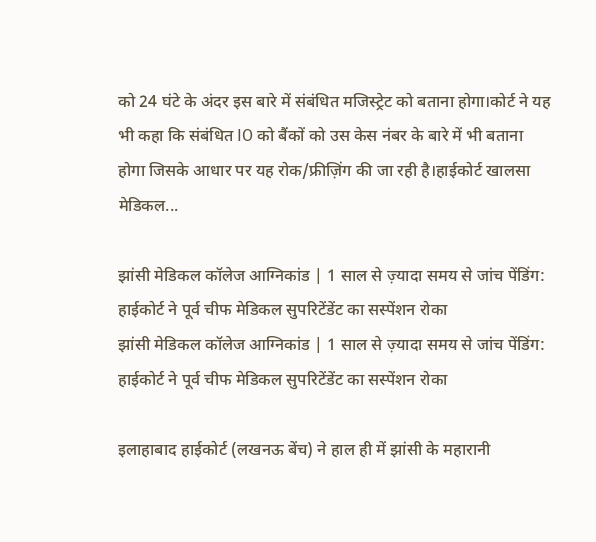को 24 घंटे के अंदर इस बारे में संबंधित मजिस्ट्रेट को बताना होगा।कोर्ट ने यह भी कहा कि संबंधित IO को बैंकों को उस केस नंबर के बारे में भी बताना होगा जिसके आधार पर यह रोक/फ्रीज़िंग की जा रही है।हाईकोर्ट खालसा मेडिकल...

झांसी मेडिकल कॉलेज आग्निकांड | 1 साल से ज़्यादा समय से जांच पेंडिंग: हाईकोर्ट ने पूर्व चीफ मेडिकल सुपरिटेंडेंट का सस्पेंशन रोका
झांसी मेडिकल कॉलेज आग्निकांड | 1 साल से ज़्यादा समय से जांच पेंडिंग: हाईकोर्ट ने पूर्व चीफ मेडिकल सुपरिटेंडेंट का सस्पेंशन रोका

इलाहाबाद हाईकोर्ट (लखनऊ बेंच) ने हाल ही में झांसी के महारानी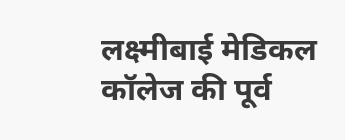लक्ष्मीबाई मेडिकल कॉलेज की पूर्व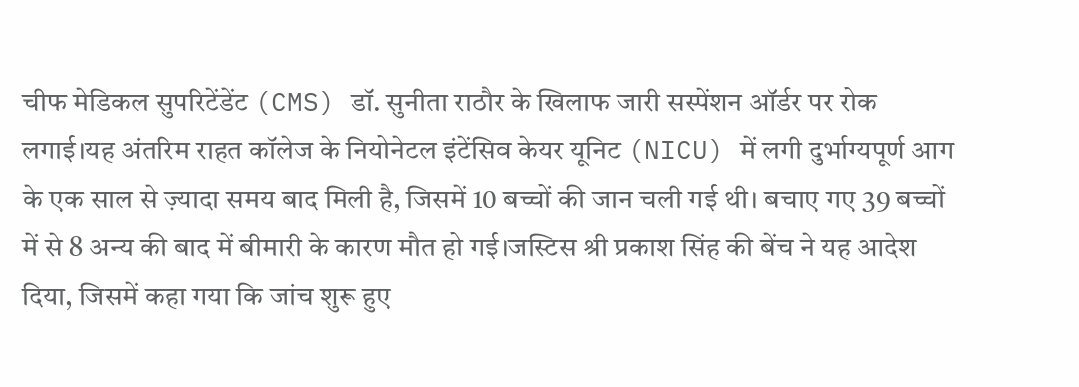चीफ मेडिकल सुपरिटेंडेंट (CMS) डॉ. सुनीता राठौर के खिलाफ जारी सस्पेंशन ऑर्डर पर रोक लगाई।यह अंतरिम राहत कॉलेज के नियोनेटल इंटेंसिव केयर यूनिट (NICU) में लगी दुर्भाग्यपूर्ण आग के एक साल से ज़्यादा समय बाद मिली है, जिसमें 10 बच्चों की जान चली गई थी। बचाए गए 39 बच्चों में से 8 अन्य की बाद में बीमारी के कारण मौत हो गई।जस्टिस श्री प्रकाश सिंह की बेंच ने यह आदेश दिया, जिसमें कहा गया कि जांच शुरू हुए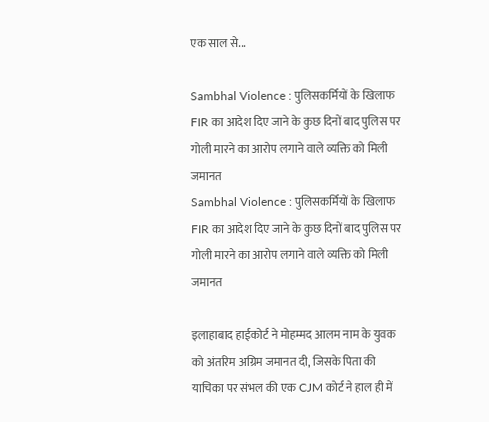एक साल से...

Sambhal Violence : पुलिसकर्मियों के खिलाफ FIR का आदेश दिए जाने के कुछ दिनों बाद पुलिस पर गोली मारने का आरोप लगाने वाले व्यक्ति को मिली जमानत
Sambhal Violence : पुलिसकर्मियों के खिलाफ FIR का आदेश दिए जाने के कुछ दिनों बाद पुलिस पर गोली मारने का आरोप लगाने वाले व्यक्ति को मिली जमानत

इलाहाबाद हाईकोर्ट ने मोहम्मद आलम नाम के युवक को अंतरिम अग्रिम जमानत दी, जिसके पिता की याचिका पर संभल की एक CJM कोर्ट ने हाल ही में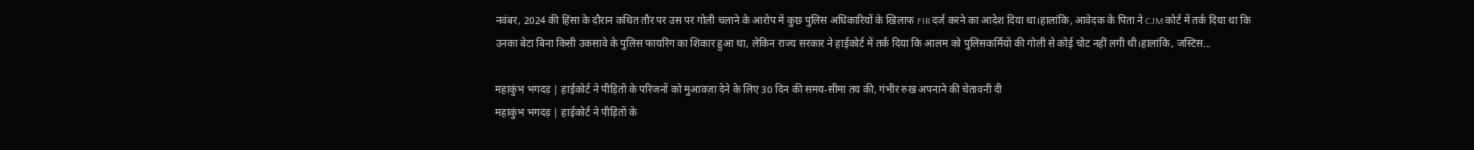नवंबर, 2024 की हिंसा के दौरान कथित तौर पर उस पर गोली चलाने के आरोप में कुछ पुलिस अधिकारियों के खिलाफ FIR दर्ज करने का आदेश दिया था।हालांकि, आवेदक के पिता ने CJM कोर्ट में तर्क दिया था कि उनका बेटा बिना किसी उकसावे के पुलिस फायरिंग का शिकार हुआ था, लेकिन राज्य सरकार ने हाईकोर्ट में तर्क दिया कि आलम को पुलिसकर्मियों की गोली से कोई चोट नहीं लगी थी।हालांकि, जस्टिस...

महाकुंभ भगदड़ | हाईकोर्ट ने पीड़ितों के परिजनों को मुआवज़ा देने के लिए 30 दिन की समय-सीमा तय की, गंभीर रुख अपनाने की चेतावनी दी
महाकुंभ भगदड़ | हाईकोर्ट ने पीड़ितों के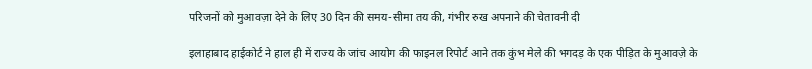परिजनों को मुआवज़ा देने के लिए 30 दिन की समय-सीमा तय की, गंभीर रुख अपनाने की चेतावनी दी

इलाहाबाद हाईकोर्ट ने हाल ही में राज्य के जांच आयोग की फाइनल रिपोर्ट आने तक कुंभ मेले की भगदड़ के एक पीड़ित के मुआवज़े के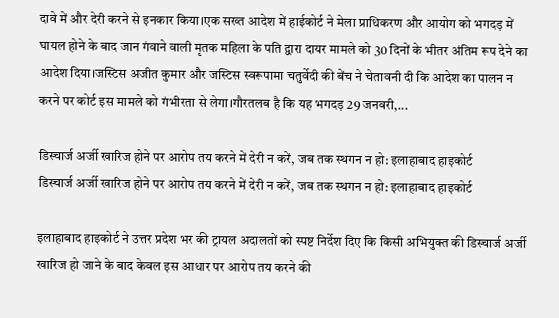दावे में और देरी करने से इनकार किया।एक सख्त आदेश में हाईकोर्ट ने मेला प्राधिकरण और आयोग को भगदड़ में घायल होने के बाद जान गंवाने वाली मृतक महिला के पति द्वारा दायर मामले को 30 दिनों के भीतर अंतिम रूप देने का आदेश दिया।जस्टिस अजीत कुमार और जस्टिस स्वरूपामा चतुर्वेदी की बेंच ने चेतावनी दी कि आदेश का पालन न करने पर कोर्ट इस मामले को गंभीरता से लेगा।गौरतलब है कि यह भगदड़ 29 जनवरी,...

डिस्चार्ज अर्जी खारिज होने पर आरोप तय करने में देरी न करें, जब तक स्थगन न हो: इलाहाबाद हाइकोर्ट
डिस्चार्ज अर्जी खारिज होने पर आरोप तय करने में देरी न करें, जब तक स्थगन न हो: इलाहाबाद हाइकोर्ट

इलाहाबाद हाइकोर्ट ने उत्तर प्रदेश भर की ट्रायल अदालतों को स्पष्ट निर्देश दिए कि किसी अभियुक्त की डिस्चार्ज अर्जी खारिज हो जाने के बाद केवल इस आधार पर आरोप तय करने की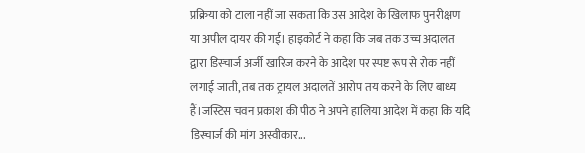प्रक्रिया को टाला नहीं जा सकता कि उस आदेश के खिलाफ पुनरीक्षण या अपील दायर की गई। हाइकोर्ट ने कहा कि जब तक उच्च अदालत द्वारा डिस्चार्ज अर्जी खारिज करने के आदेश पर स्पष्ट रूप से रोक नहीं लगाई जाती, तब तक ट्रायल अदालतें आरोप तय करने के लिए बाध्य हैं।जस्टिस चवन प्रकाश की पीठ ने अपने हालिया आदेश में कहा कि यदि डिस्चार्ज की मांग अस्वीकार...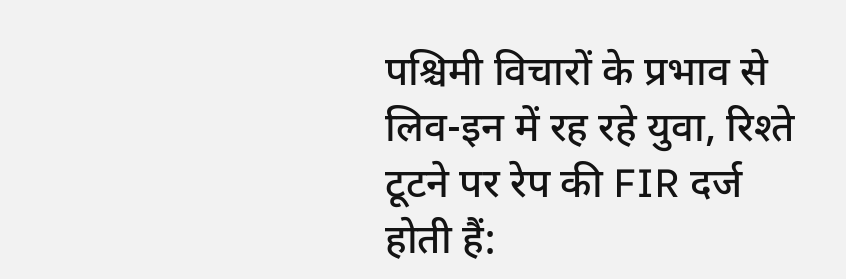पश्चिमी विचारों के प्रभाव से लिव-इन में रह रहे युवा, रिश्ते टूटने पर रेप की FIR दर्ज होती हैं: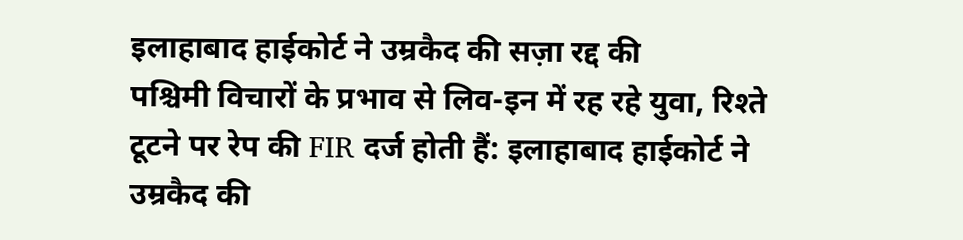इलाहाबाद हाईकोर्ट ने उम्रकैद की सज़ा रद्द की
पश्चिमी विचारों के प्रभाव से लिव-इन में रह रहे युवा, रिश्ते टूटने पर रेप की FIR दर्ज होती हैं: इलाहाबाद हाईकोर्ट ने उम्रकैद की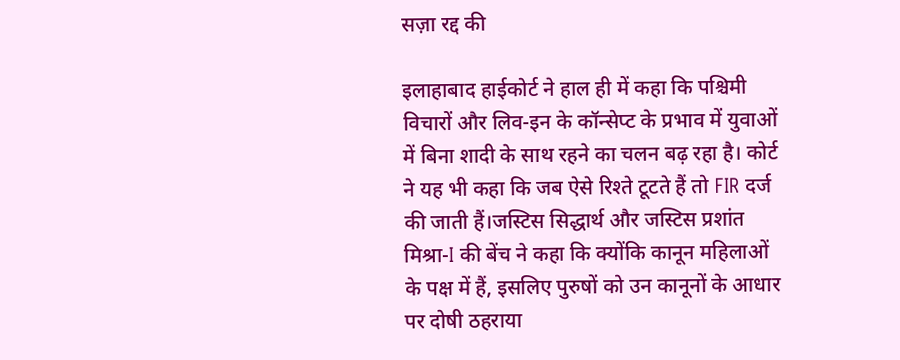सज़ा रद्द की

इलाहाबाद हाईकोर्ट ने हाल ही में कहा कि पश्चिमी विचारों और लिव-इन के कॉन्सेप्ट के प्रभाव में युवाओं में बिना शादी के साथ रहने का चलन बढ़ रहा है। कोर्ट ने यह भी कहा कि जब ऐसे रिश्ते टूटते हैं तो FIR दर्ज की जाती हैं।जस्टिस सिद्धार्थ और जस्टिस प्रशांत मिश्रा-I की बेंच ने कहा कि क्योंकि कानून महिलाओं के पक्ष में हैं, इसलिए पुरुषों को उन कानूनों के आधार पर दोषी ठहराया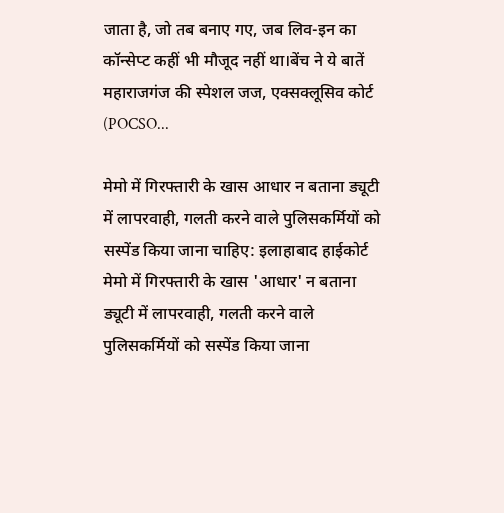जाता है, जो तब बनाए गए, जब लिव-इन का कॉन्सेप्ट कहीं भी मौजूद नहीं था।बेंच ने ये बातें महाराजगंज की स्पेशल जज, एक्सक्लूसिव कोर्ट (POCSO...

मेमो में गिरफ्तारी के खास आधार न बताना ड्यूटी में लापरवाही, गलती करने वाले पुलिसकर्मियों को सस्पेंड किया जाना चाहिए: इलाहाबाद हाईकोर्ट
मेमो में गिरफ्तारी के खास 'आधार' न बताना ड्यूटी में लापरवाही, गलती करने वाले पुलिसकर्मियों को सस्पेंड किया जाना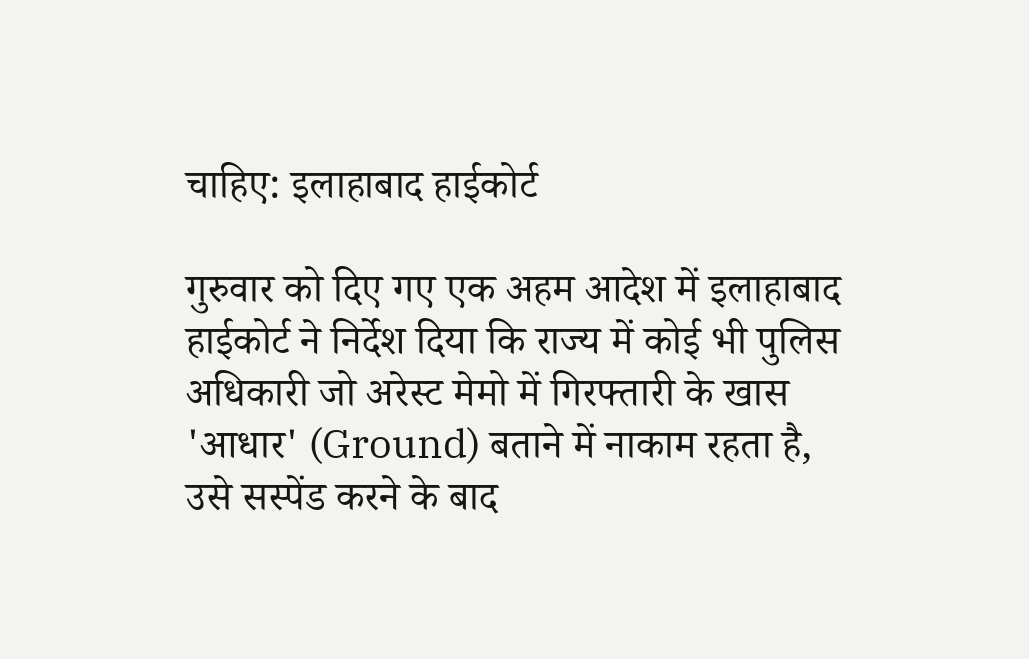चाहिए: इलाहाबाद हाईकोर्ट

गुरुवार को दिए गए एक अहम आदेश में इलाहाबाद हाईकोर्ट ने निर्देश दिया कि राज्य में कोई भी पुलिस अधिकारी जो अरेस्ट मेमो में गिरफ्तारी के खास 'आधार' (Ground) बताने में नाकाम रहता है, उसे सस्पेंड करने के बाद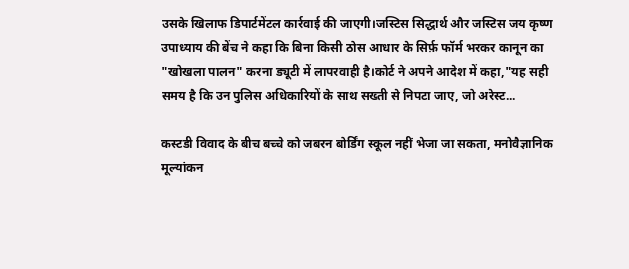उसके खिलाफ डिपार्टमेंटल कार्रवाई की जाएगी।जस्टिस सिद्धार्थ और जस्टिस जय कृष्ण उपाध्याय की बेंच ने कहा कि बिना किसी ठोस आधार के सिर्फ़ फॉर्म भरकर कानून का "खोखला पालन" करना ड्यूटी में लापरवाही है।कोर्ट ने अपने आदेश में कहा,"यह सही समय है कि उन पुलिस अधिकारियों के साथ सख्ती से निपटा जाए, जो अरेस्ट...

कस्टडी विवाद के बीच बच्चे को जबरन बोर्डिंग स्कूल नहीं भेजा जा सकता, मनोवैज्ञानिक मूल्यांकन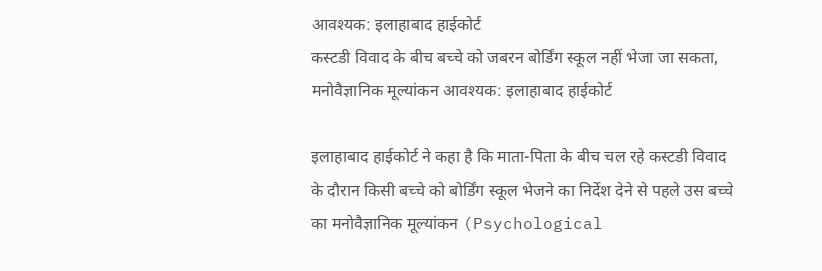आवश्यक: इलाहाबाद हाईकोर्ट
कस्टडी विवाद के बीच बच्चे को जबरन बोर्डिंग स्कूल नहीं भेजा जा सकता, मनोवैज्ञानिक मूल्यांकन आवश्यक: इलाहाबाद हाईकोर्ट

इलाहाबाद हाईकोर्ट ने कहा है कि माता-पिता के बीच चल रहे कस्टडी विवाद के दौरान किसी बच्चे को बोर्डिंग स्कूल भेजने का निर्देश देने से पहले उस बच्चे का मनोवैज्ञानिक मूल्यांकन (Psychological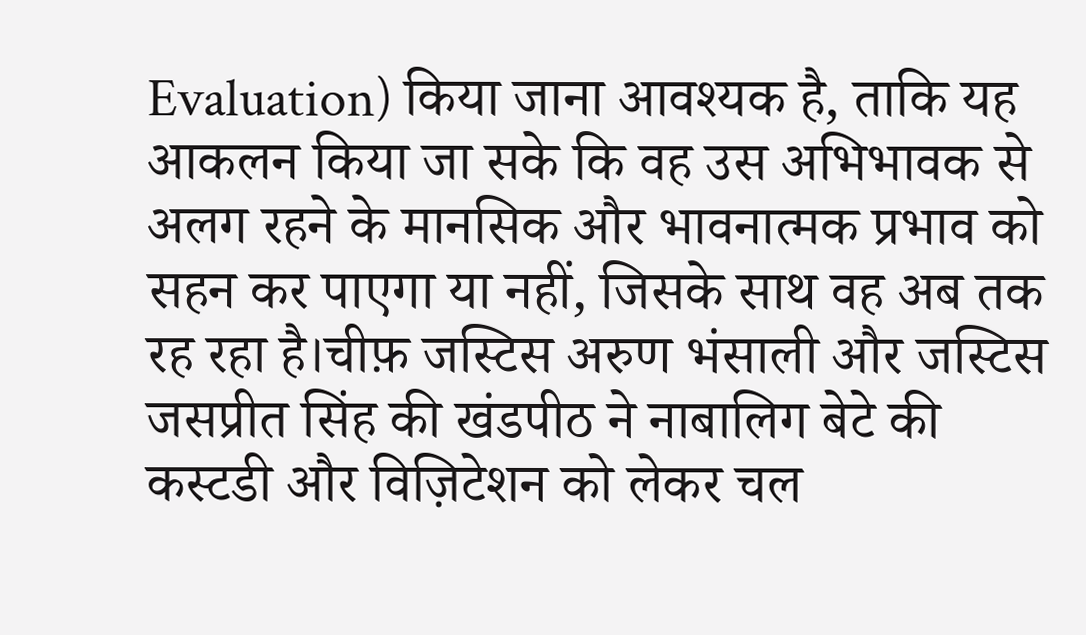Evaluation) किया जाना आवश्यक है, ताकि यह आकलन किया जा सके कि वह उस अभिभावक से अलग रहने के मानसिक और भावनात्मक प्रभाव को सहन कर पाएगा या नहीं, जिसके साथ वह अब तक रह रहा है।चीफ़ जस्टिस अरुण भंसाली और जस्टिस जसप्रीत सिंह की खंडपीठ ने नाबालिग बेटे की कस्टडी और विज़िटेशन को लेकर चल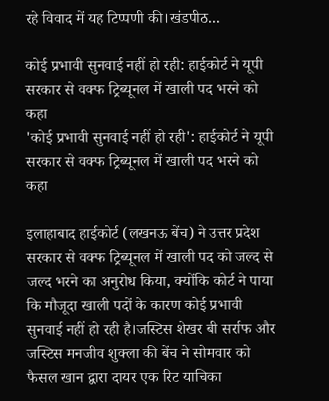रहे विवाद में यह टिप्पणी की।खंडपीठ...

कोई प्रभावी सुनवाई नहीं हो रही: हाईकोर्ट ने यूपी सरकार से वक्फ ट्रिब्यूनल में खाली पद भरने को कहा
'कोई प्रभावी सुनवाई नहीं हो रही': हाईकोर्ट ने यूपी सरकार से वक्फ ट्रिब्यूनल में खाली पद भरने को कहा

इलाहाबाद हाईकोर्ट (लखनऊ बेंच) ने उत्तर प्रदेश सरकार से वक्फ ट्रिब्यूनल में खाली पद को जल्द से जल्द भरने का अनुरोध किया, क्योंकि कोर्ट ने पाया कि मौजूदा खाली पदों के कारण कोई प्रभावी सुनवाई नहीं हो रही है।जस्टिस शेखर बी सर्राफ और जस्टिस मनजीव शुक्ला की बेंच ने सोमवार को फैसल खान द्वारा दायर एक रिट याचिका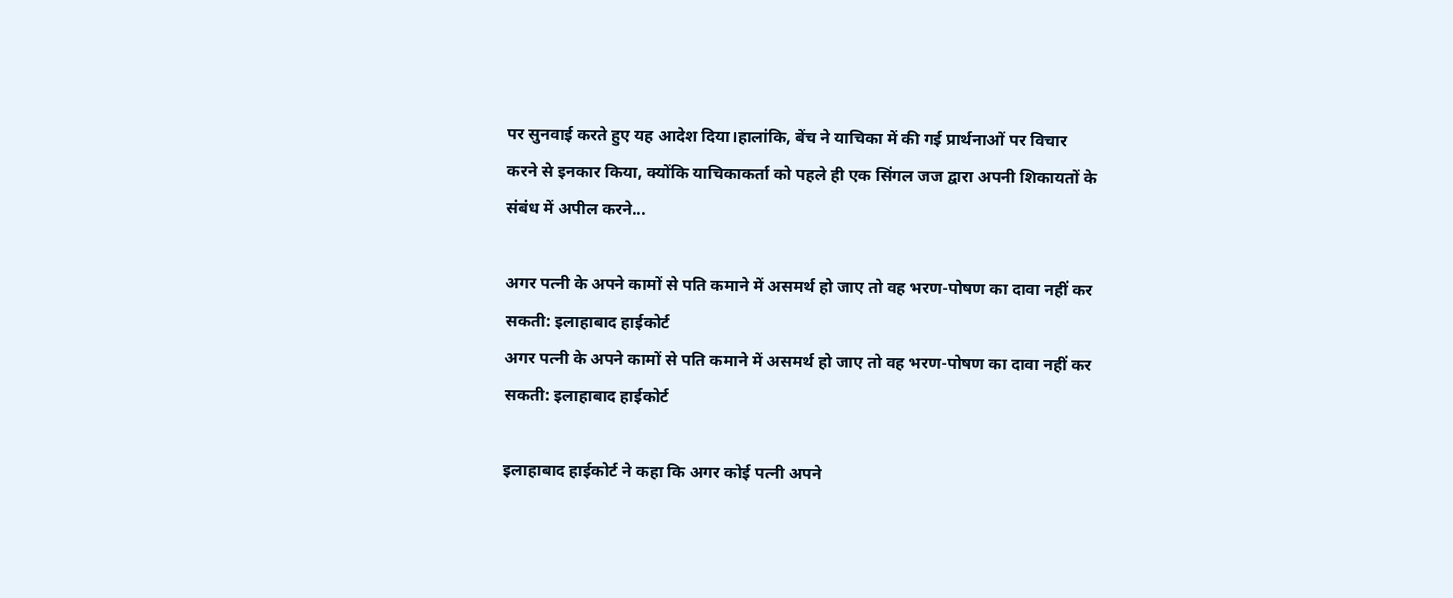पर सुनवाई करते हुए यह आदेश दिया।हालांकि, बेंच ने याचिका में की गई प्रार्थनाओं पर विचार करने से इनकार किया, क्योंकि याचिकाकर्ता को पहले ही एक सिंगल जज द्वारा अपनी शिकायतों के संबंध में अपील करने...

अगर पत्नी के अपने कामों से पति कमाने में असमर्थ हो जाए तो वह भरण-पोषण का दावा नहीं कर सकती: इलाहाबाद हाईकोर्ट
अगर पत्नी के अपने कामों से पति कमाने में असमर्थ हो जाए तो वह भरण-पोषण का दावा नहीं कर सकती: इलाहाबाद हाईकोर्ट

इलाहाबाद हाईकोर्ट ने कहा कि अगर कोई पत्नी अपने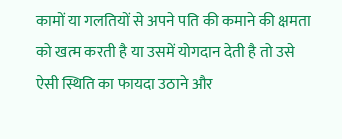कामों या गलतियों से अपने पति की कमाने की क्षमता को खत्म करती है या उसमें योगदान देती है तो उसे ऐसी स्थिति का फायदा उठाने और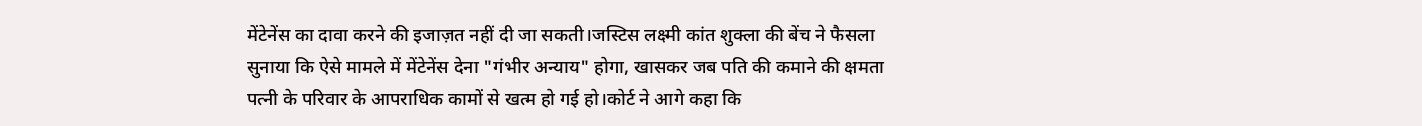मेंटेनेंस का दावा करने की इजाज़त नहीं दी जा सकती।जस्टिस लक्ष्मी कांत शुक्ला की बेंच ने फैसला सुनाया कि ऐसे मामले में मेंटेनेंस देना "गंभीर अन्याय" होगा, खासकर जब पति की कमाने की क्षमता पत्नी के परिवार के आपराधिक कामों से खत्म हो गई हो।कोर्ट ने आगे कहा कि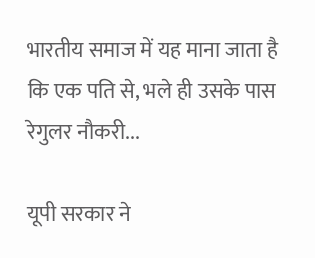भारतीय समाज में यह माना जाता है कि एक पति से, भले ही उसके पास रेगुलर नौकरी...

यूपी सरकार ने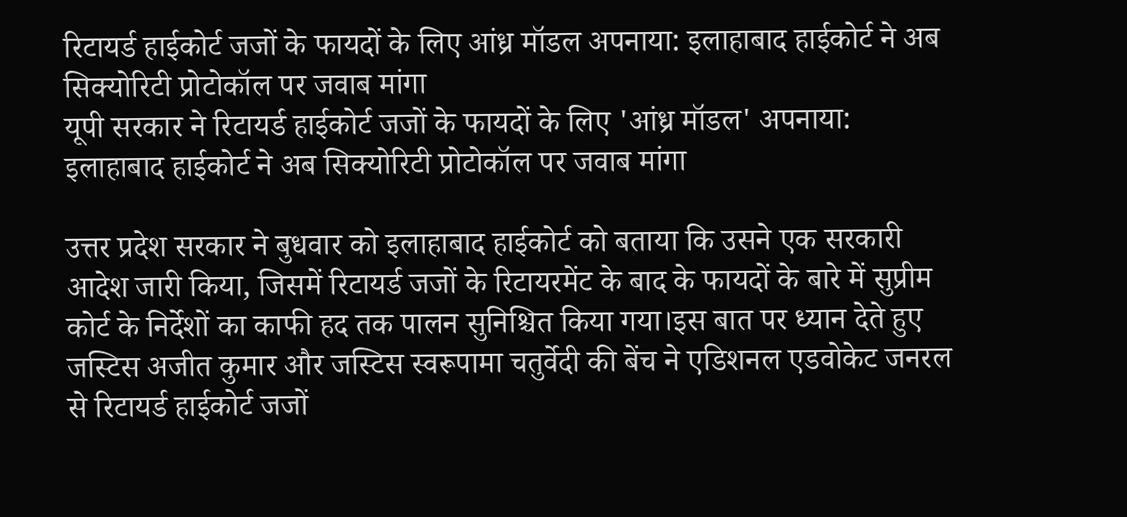रिटायर्ड हाईकोर्ट जजों के फायदों के लिए आंध्र मॉडल अपनाया: इलाहाबाद हाईकोर्ट ने अब सिक्योरिटी प्रोटोकॉल पर जवाब मांगा
यूपी सरकार ने रिटायर्ड हाईकोर्ट जजों के फायदों के लिए 'आंध्र मॉडल' अपनाया: इलाहाबाद हाईकोर्ट ने अब सिक्योरिटी प्रोटोकॉल पर जवाब मांगा

उत्तर प्रदेश सरकार ने बुधवार को इलाहाबाद हाईकोर्ट को बताया कि उसने एक सरकारी आदेश जारी किया, जिसमें रिटायर्ड जजों के रिटायरमेंट के बाद के फायदों के बारे में सुप्रीम कोर्ट के निर्देशों का काफी हद तक पालन सुनिश्चित किया गया।इस बात पर ध्यान देते हुए जस्टिस अजीत कुमार और जस्टिस स्वरूपामा चतुर्वेदी की बेंच ने एडिशनल एडवोकेट जनरल से रिटायर्ड हाईकोर्ट जजों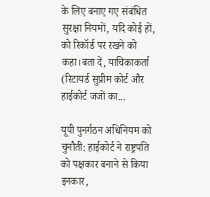के लिए बनाए गए संबंधित सुरक्षा नियमों, यदि कोई हों, को रिकॉर्ड पर रखने को कहा।बता दें, याचिकाकर्ता (रिटायर्ड सुप्रीम कोर्ट और हाईकोर्ट जजों का...

यूपी पुनर्गठन अधिनियम को चुनौती: हाईकोर्ट ने राष्ट्रपति को पक्षकार बनाने से किया इनकार,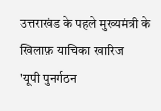उत्तराखंड के पहले मुख्यमंत्री के खिलाफ़ याचिका खारिज
'यूपी पुनर्गठन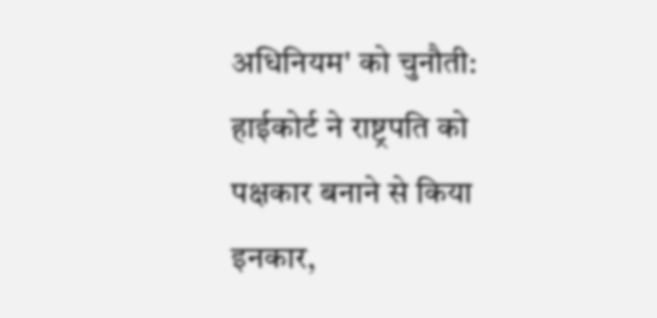अधिनियम' को चुनौती: हाईकोर्ट ने राष्ट्रपति को पक्षकार बनाने से किया इनकार,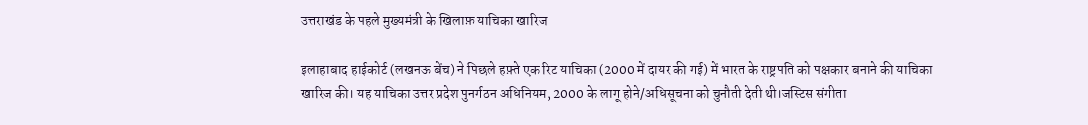उत्तराखंड के पहले मुख्यमंत्री के खिलाफ़ याचिका खारिज

इलाहाबाद हाईकोर्ट (लखनऊ बेंच) ने पिछले हफ़्ते एक रिट याचिका (2000 में दायर की गई) में भारत के राष्ट्रपति को पक्षकार बनाने की याचिका खारिज की। यह याचिका उत्तर प्रदेश पुनर्गठन अधिनियम, 2000 के लागू होने/अधिसूचना को चुनौती देती थी।जस्टिस संगीता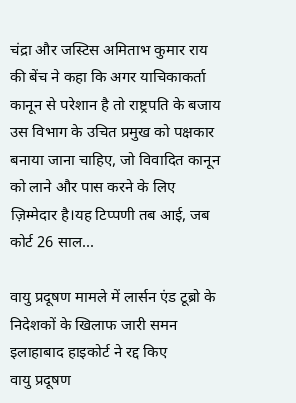चंद्रा और जस्टिस अमिताभ कुमार राय की बेंच ने कहा कि अगर याचिकाकर्ता कानून से परेशान है तो राष्ट्रपति के बजाय उस विभाग के उचित प्रमुख को पक्षकार बनाया जाना चाहिए, जो विवादित कानून को लाने और पास करने के लिए ज़िम्मेदार है।यह टिप्पणी तब आई, जब कोर्ट 26 साल...

वायु प्रदूषण मामले में लार्सन एंड टूब्रो के निदेशकों के खिलाफ जारी समन इलाहाबाद हाइकोर्ट ने रद्द किए
वायु प्रदूषण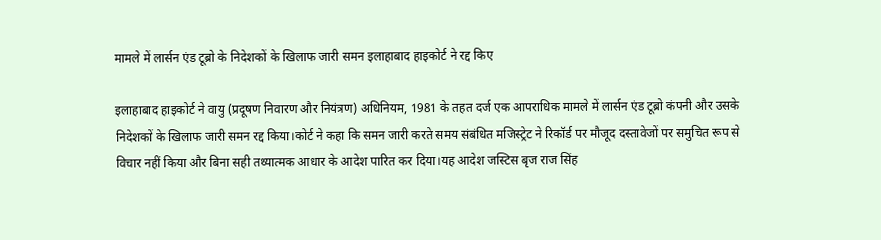मामले में लार्सन एंड टूब्रो के निदेशकों के खिलाफ जारी समन इलाहाबाद हाइकोर्ट ने रद्द किए

इलाहाबाद हाइकोर्ट ने वायु (प्रदूषण निवारण और नियंत्रण) अधिनियम, 1981 के तहत दर्ज एक आपराधिक मामले में लार्सन एंड टूब्रो कंपनी और उसके निदेशकों के खिलाफ जारी समन रद्द किया।कोर्ट ने कहा कि समन जारी करते समय संबंधित मजिस्ट्रेट ने रिकॉर्ड पर मौजूद दस्तावेजों पर समुचित रूप से विचार नहीं किया और बिना सही तथ्यात्मक आधार के आदेश पारित कर दिया।यह आदेश जस्टिस बृज राज सिंह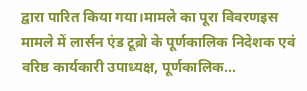द्वारा पारित किया गया।मामले का पूरा विवरणइस मामले में लार्सन एंड टूब्रो के पूर्णकालिक निदेशक एवं वरिष्ठ कार्यकारी उपाध्यक्ष, पूर्णकालिक...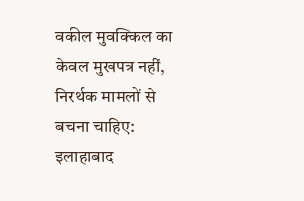वकील मुवक्किल का केवल मुखपत्र नहीं, निरर्थक मामलों से बचना चाहिए: इलाहाबाद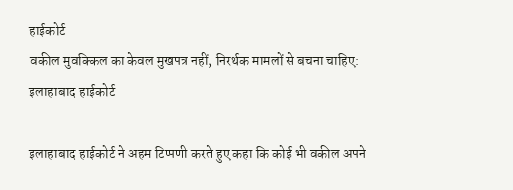हाईकोर्ट
वकील मुवक्किल का केवल मुखपत्र नहीं, निरर्थक मामलों से बचना चाहिए: इलाहाबाद हाईकोर्ट

इलाहाबाद हाईकोर्ट ने अहम टिप्पणी करते हुए कहा कि कोई भी वकील अपने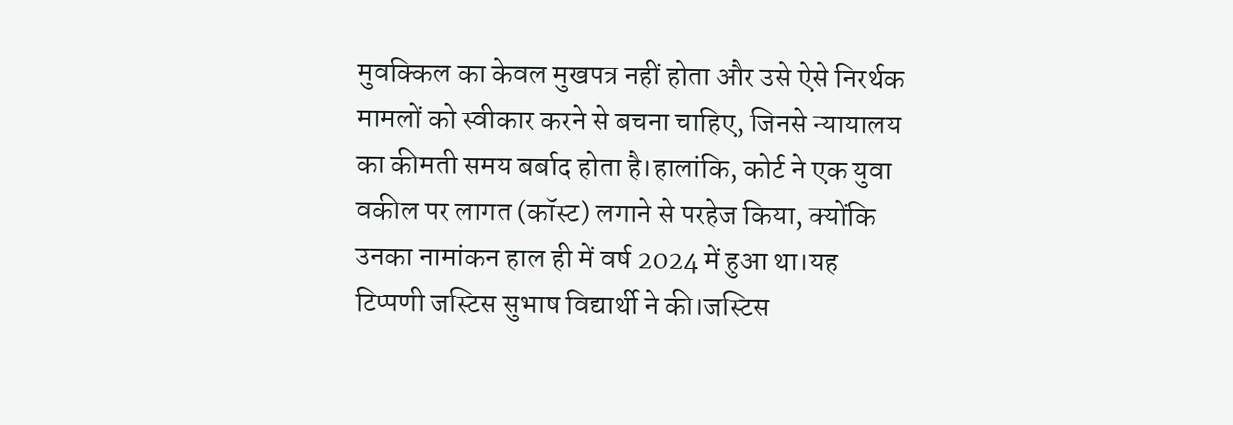मुवक्किल का केवल मुखपत्र नहीं होता और उसे ऐसे निरर्थक मामलों को स्वीकार करने से बचना चाहिए, जिनसे न्यायालय का कीमती समय बर्बाद होता है।हालांकि, कोर्ट ने एक युवा वकील पर लागत (कॉस्ट) लगाने से परहेज किया, क्योंकि उनका नामांकन हाल ही में वर्ष 2024 में हुआ था।यह टिप्पणी जस्टिस सुभाष विद्यार्थी ने की।जस्टिस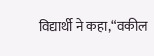विद्यार्थी ने कहा,“वकील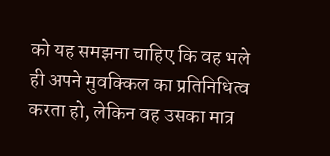को यह समझना चाहिए कि वह भले ही अपने मुवक्किल का प्रतिनिधित्व करता हो, लेकिन वह उसका मात्र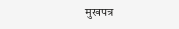मुखपत्र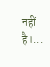नहीं है।...